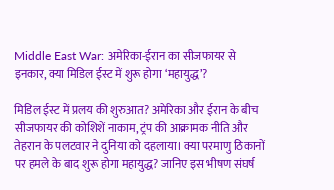Middle East War: अमेरिका-ईरान का सीजफायर से इनकार, क्या मिडिल ईस्ट में शुरू होगा ‘महायुद्ध’?

मिडिल ईस्ट में प्रलय की शुरुआत? अमेरिका और ईरान के बीच सीजफायर की कोशिशें नाकाम, ट्रंप की आक्रामक नीति और तेहरान के पलटवार ने दुनिया को दहलाया। क्या परमाणु ठिकानों पर हमले के बाद शुरू होगा महायुद्ध? जानिए इस भीषण संघर्ष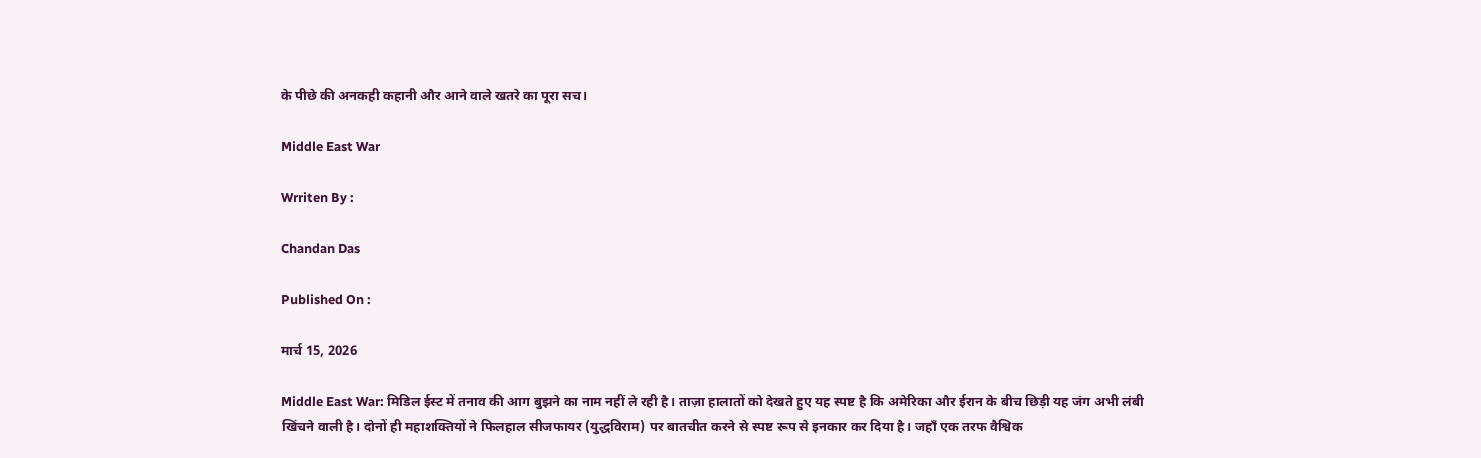के पीछे की अनकही कहानी और आने वाले खतरे का पूरा सच।

Middle East War

Wrriten By :

Chandan Das

Published On :

मार्च 15, 2026

Middle East War: मिडिल ईस्ट में तनाव की आग बुझने का नाम नहीं ले रही है। ताज़ा हालातों को देखते हुए यह स्पष्ट है कि अमेरिका और ईरान के बीच छिड़ी यह जंग अभी लंबी खिंचने वाली है। दोनों ही महाशक्तियों ने फिलहाल सीजफायर (युद्धविराम) पर बातचीत करने से स्पष्ट रूप से इनकार कर दिया है। जहाँ एक तरफ वैश्विक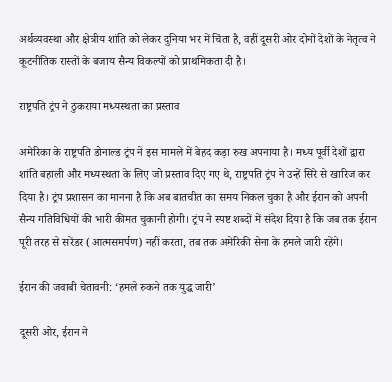अर्थव्यवस्था और क्षेत्रीय शांति को लेकर दुनिया भर में चिंता है, वहीं दूसरी ओर दोनों देशों के नेतृत्व ने कूटनीतिक रास्तों के बजाय सैन्य विकल्पों को प्राथमिकता दी है।

राष्ट्रपति ट्रंप ने ठुकराया मध्यस्थता का प्रस्ताव

अमेरिका के राष्ट्रपति डोनाल्ड ट्रंप ने इस मामले में बेहद कड़ा रुख अपनाया है। मध्य पूर्वी देशों द्वारा शांति बहाली और मध्यस्थता के लिए जो प्रस्ताव दिए गए थे, राष्ट्रपति ट्रंप ने उन्हें सिरे से खारिज कर दिया है। ट्रंप प्रशासन का मानना है कि अब बातचीत का समय निकल चुका है और ईरान को अपनी सैन्य गतिविधियों की भारी कीमत चुकानी होगी। ट्रंप ने स्पष्ट शब्दों में संदेश दिया है कि जब तक ईरान पूरी तरह से सरेंडर (आत्मसमर्पण) नहीं करता, तब तक अमेरिकी सेना के हमले जारी रहेंगे।

ईरान की जवाबी चेतावनी: ‘हमले रुकने तक युद्ध जारी’

दूसरी ओर, ईरान ने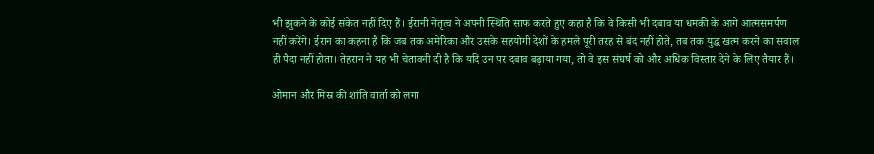भी झुकने के कोई संकेत नहीं दिए हैं। ईरानी नेतृत्व ने अपनी स्थिति साफ करते हुए कहा है कि वे किसी भी दबाव या धमकी के आगे आत्मसमर्पण नहीं करेंगे। ईरान का कहना है कि जब तक अमेरिका और उसके सहयोगी देशों के हमले पूरी तरह से बंद नहीं होते, तब तक युद्ध खत्म करने का सवाल ही पैदा नहीं होता। तेहरान ने यह भी चेतावनी दी है कि यदि उन पर दबाव बढ़ाया गया, तो वे इस संघर्ष को और अधिक विस्तार देने के लिए तैयार हैं।

ओमान और मिस्र की शांति वार्ता को लगा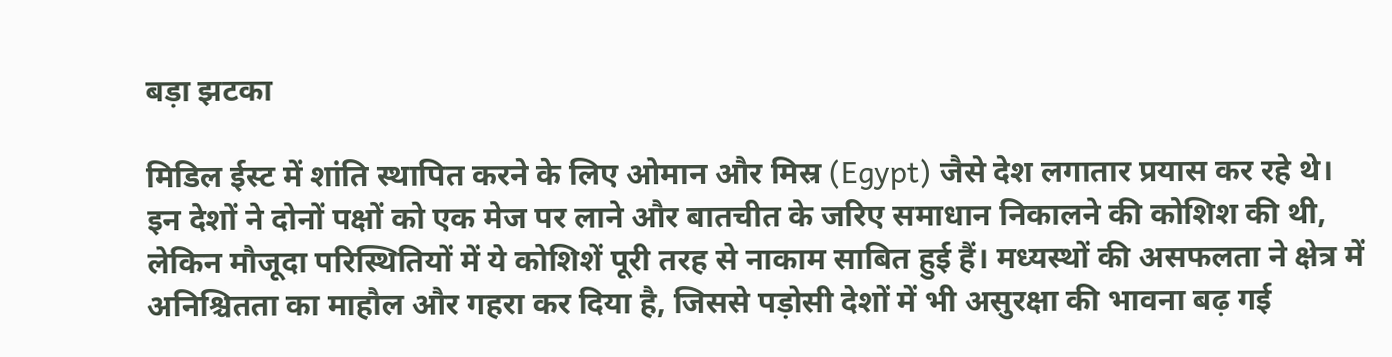बड़ा झटका

मिडिल ईस्ट में शांति स्थापित करने के लिए ओमान और मिस्र (Egypt) जैसे देश लगातार प्रयास कर रहे थे। इन देशों ने दोनों पक्षों को एक मेज पर लाने और बातचीत के जरिए समाधान निकालने की कोशिश की थी, लेकिन मौजूदा परिस्थितियों में ये कोशिशें पूरी तरह से नाकाम साबित हुई हैं। मध्यस्थों की असफलता ने क्षेत्र में अनिश्चितता का माहौल और गहरा कर दिया है, जिससे पड़ोसी देशों में भी असुरक्षा की भावना बढ़ गई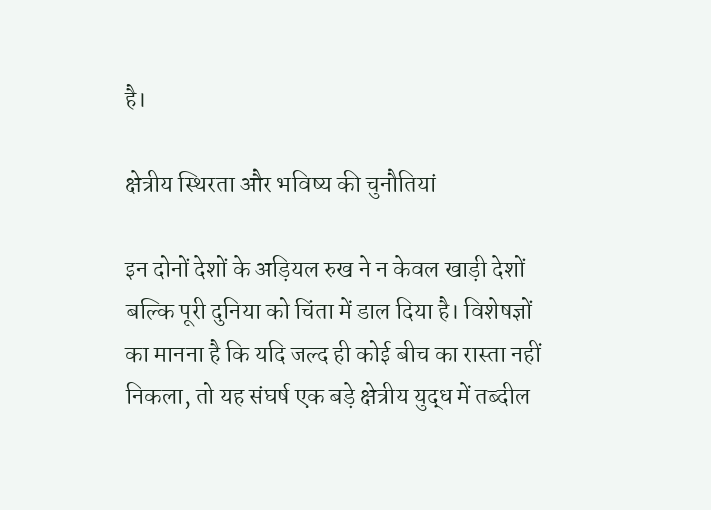है।

क्षेत्रीय स्थिरता और भविष्य की चुनौतियां

इन दोनों देशों के अड़ियल रुख ने न केवल खाड़ी देशों बल्कि पूरी दुनिया को चिंता में डाल दिया है। विशेषज्ञों का मानना है कि यदि जल्द ही कोई बीच का रास्ता नहीं निकला, तो यह संघर्ष एक बड़े क्षेत्रीय युद्ध में तब्दील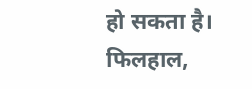हो सकता है। फिलहाल,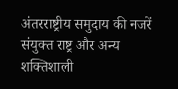अंतरराष्ट्रीय समुदाय की नजरें संयुक्त राष्ट्र और अन्य शक्तिशाली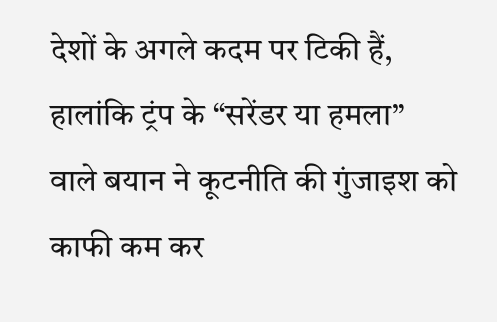देशों के अगले कदम पर टिकी हैं, हालांकि ट्रंप के “सरेंडर या हमला” वाले बयान ने कूटनीति की गुंजाइश को काफी कम कर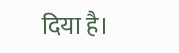दिया है।